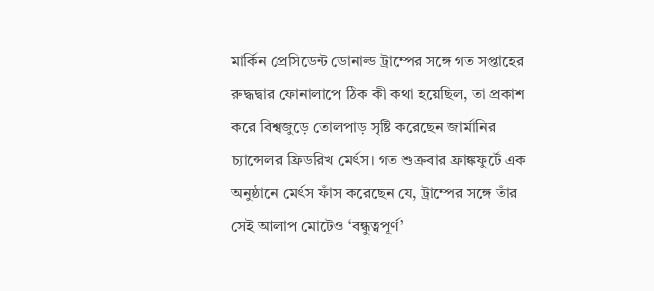মার্কিন প্রেসিডেন্ট ডোনাল্ড ট্রাম্পের সঙ্গে গত সপ্তাহের রুদ্ধদ্বার ফোনালাপে ঠিক কী কথা হয়েছিল, তা প্রকাশ করে বিশ্বজুড়ে তোলপাড় সৃষ্টি করেছেন জার্মানির চ্যান্সেলর ফ্রিডরিখ মের্ৎস। গত শুক্রবার ফ্রাঙ্কফুর্টে এক অনুষ্ঠানে মের্ৎস ফাঁস করেছেন যে, ট্রাম্পের সঙ্গে তাঁর সেই আলাপ মোটেও ‘বন্ধুত্বপূর্ণ’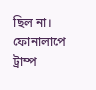ছিল না। ফোনালাপে ট্রাম্প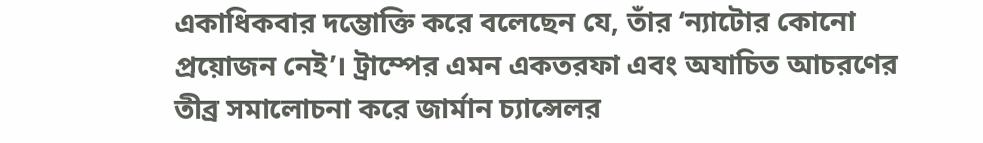একাধিকবার দম্ভোক্তি করে বলেছেন যে, তাঁর ‘ন্যাটোর কোনো প্রয়োজন নেই’। ট্রাম্পের এমন একতরফা এবং অযাচিত আচরণের তীব্র সমালোচনা করে জার্মান চ্যান্সেলর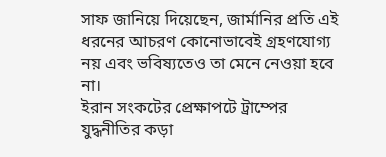সাফ জানিয়ে দিয়েছেন, জার্মানির প্রতি এই ধরনের আচরণ কোনোভাবেই গ্রহণযোগ্য নয় এবং ভবিষ্যতেও তা মেনে নেওয়া হবে না।
ইরান সংকটের প্রেক্ষাপটে ট্রাম্পের যুদ্ধনীতির কড়া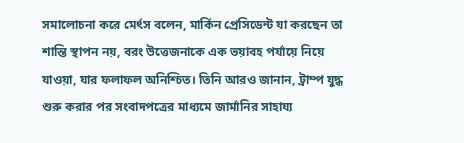সমালোচনা করে মের্ৎস বলেন, মার্কিন প্রেসিডেন্ট যা করছেন তা শান্তি স্থাপন নয়, বরং উত্তেজনাকে এক ভয়াবহ পর্যায়ে নিয়ে যাওয়া, যার ফলাফল অনিশ্চিত। তিনি আরও জানান, ট্রাম্প যুদ্ধ শুরু করার পর সংবাদপত্রের মাধ্যমে জার্মানির সাহায্য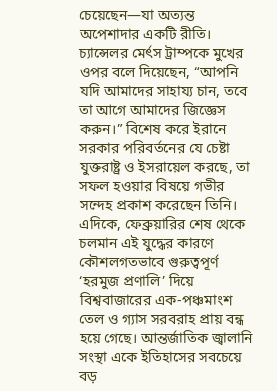চেয়েছেন—যা অত্যন্ত অপেশাদার একটি রীতি। চ্যান্সেলর মের্ৎস ট্রাম্পকে মুখের ওপর বলে দিয়েছেন, “আপনি যদি আমাদের সাহায্য চান, তবে তা আগে আমাদের জিজ্ঞেস করুন।” বিশেষ করে ইরানে সরকার পরিবর্তনের যে চেষ্টা যুক্তরাষ্ট্র ও ইসরায়েল করছে, তা সফল হওয়ার বিষয়ে গভীর সন্দেহ প্রকাশ করেছেন তিনি।
এদিকে, ফেব্রুয়ারির শেষ থেকে চলমান এই যুদ্ধের কারণে কৌশলগতভাবে গুরুত্বপূর্ণ ‘হরমুজ প্রণালি’ দিয়ে বিশ্ববাজারের এক-পঞ্চমাংশ তেল ও গ্যাস সরবরাহ প্রায় বন্ধ হয়ে গেছে। আন্তর্জাতিক জ্বালানি সংস্থা একে ইতিহাসের সবচেয়ে বড়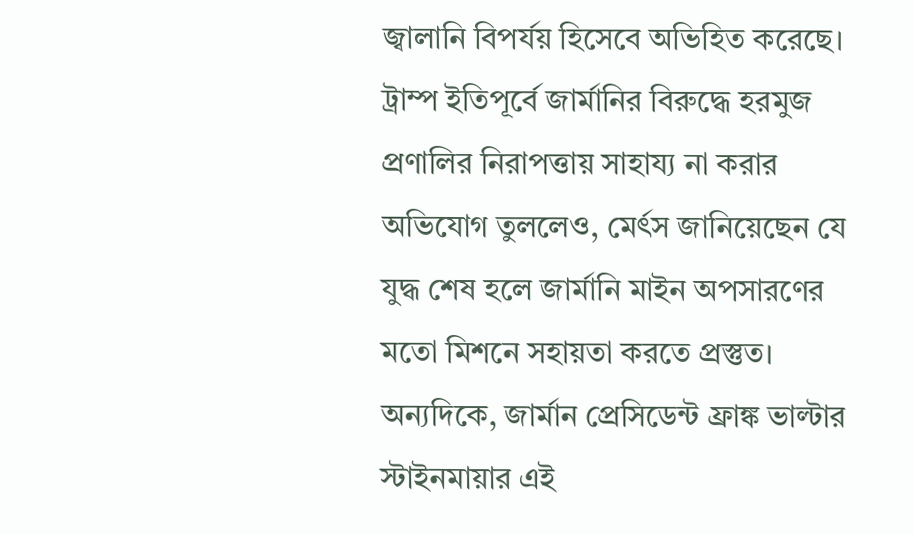জ্বালানি বিপর্যয় হিসেবে অভিহিত করেছে। ট্রাম্প ইতিপূর্বে জার্মানির বিরুদ্ধে হরমুজ প্রণালির নিরাপত্তায় সাহায্য না করার অভিযোগ তুললেও, মের্ৎস জানিয়েছেন যে যুদ্ধ শেষ হলে জার্মানি মাইন অপসারণের মতো মিশনে সহায়তা করতে প্রস্তুত। অন্যদিকে, জার্মান প্রেসিডেন্ট ফ্রাঙ্ক ভাল্টার স্টাইনমায়ার এই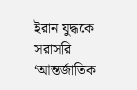ইরান যুদ্ধকে সরাসরি ‘আন্তর্জাতিক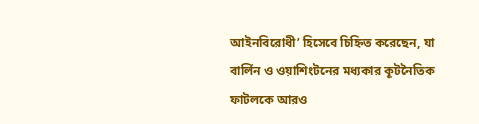আইনবিরোধী’ হিসেবে চিহ্নিত করেছেন, যা বার্লিন ও ওয়াশিংটনের মধ্যকার কূটনৈতিক ফাটলকে আরও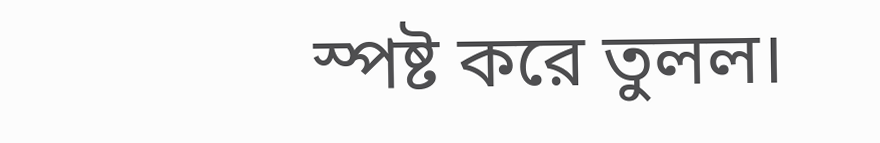স্পষ্ট করে তুলল।